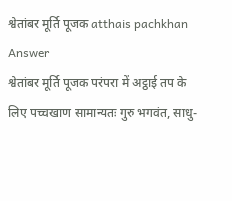श्वेतांबर मूर्ति पूजक atthais pachkhan
Answer
श्वेतांबर मूर्ति पूजक परंपरा में अट्ठाई तप के लिए पच्चखाण सामान्यतः गुरु भगवंत, साधु-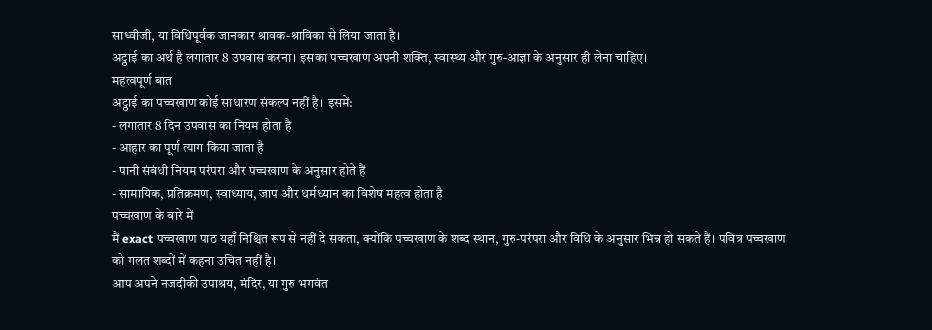साध्वीजी, या विधिपूर्वक जानकार श्रावक-श्राविका से लिया जाता है।
अट्ठाई का अर्थ है लगातार 8 उपवास करना। इसका पच्चखाण अपनी शक्ति, स्वास्थ्य और गुरु-आज्ञा के अनुसार ही लेना चाहिए।
महत्वपूर्ण बात
अट्ठाई का पच्चखाण कोई साधारण संकल्प नहीं है। इसमें:
- लगातार 8 दिन उपवास का नियम होता है
- आहार का पूर्ण त्याग किया जाता है
- पानी संबंधी नियम परंपरा और पच्चखाण के अनुसार होते हैं
- सामायिक, प्रतिक्रमण, स्वाध्याय, जाप और धर्मध्यान का विशेष महत्व होता है
पच्चखाण के बारे में
मैं exact पच्चखाण पाठ यहाँ निश्चित रूप से नहीं दे सकता, क्योंकि पच्चखाण के शब्द स्थान, गुरु-परंपरा और विधि के अनुसार भिन्न हो सकते हैं। पवित्र पच्चखाण को गलत शब्दों में कहना उचित नहीं है।
आप अपने नजदीकी उपाश्रय, मंदिर, या गुरु भगवंत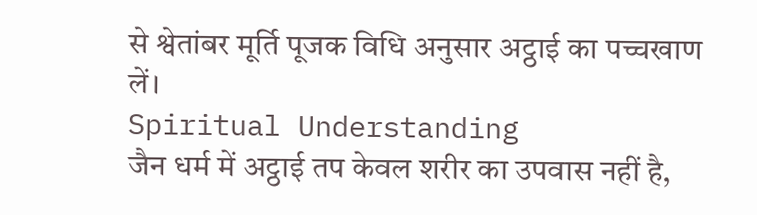से श्वेतांबर मूर्ति पूजक विधि अनुसार अट्ठाई का पच्चखाण लें।
Spiritual Understanding
जैन धर्म में अट्ठाई तप केवल शरीर का उपवास नहीं है,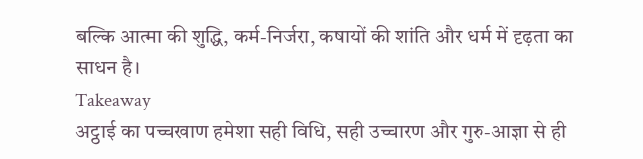बल्कि आत्मा की शुद्धि, कर्म-निर्जरा, कषायों की शांति और धर्म में दृढ़ता का साधन है।
Takeaway
अट्ठाई का पच्चखाण हमेशा सही विधि, सही उच्चारण और गुरु-आज्ञा से ही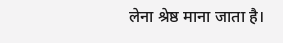लेना श्रेष्ठ माना जाता है।